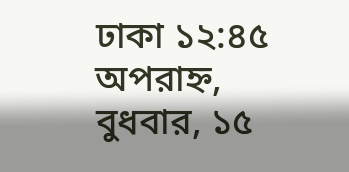ঢাকা ১২:৪৫ অপরাহ্ন, বুধবার, ১৫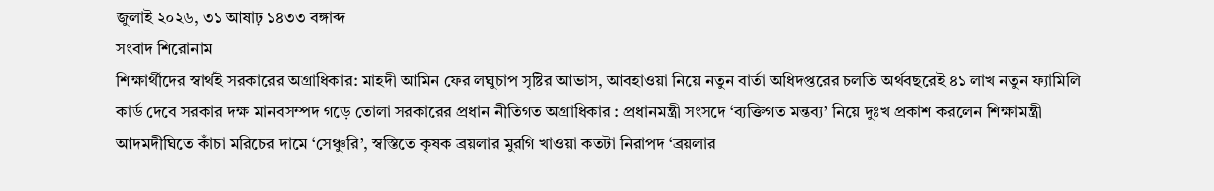জুলাই ২০২৬, ৩১ আষাঢ় ১৪৩৩ বঙ্গাব্দ
সংবাদ শিরোনাম
শিক্ষার্থীদের স্বার্থই সরকারের অগ্রাধিকার: মাহদী আমিন ফের লঘুচাপ সৃষ্টির আভাস, আবহাওয়া নিয়ে নতুন বার্তা অধিদপ্তরের চলতি অর্থবছরেই ৪১ লাখ নতুন ফ্যামিলি কার্ড দেবে সরকার দক্ষ মানবসম্পদ গড়ে তোলা সরকারের প্রধান নীতিগত অগ্রাধিকার : প্রধানমন্ত্রী সংসদে ‘ব্যক্তিগত মন্তব্য’ নিয়ে দুঃখ প্রকাশ করলেন শিক্ষামন্ত্রী আদমদীঘিতে কাঁচা মরিচের দামে ‘সেঞ্চুরি’, স্বস্তিতে কৃষক ব্রয়লার মুরগি খাওয়া কতটা নিরাপদ ‘ব্রয়লার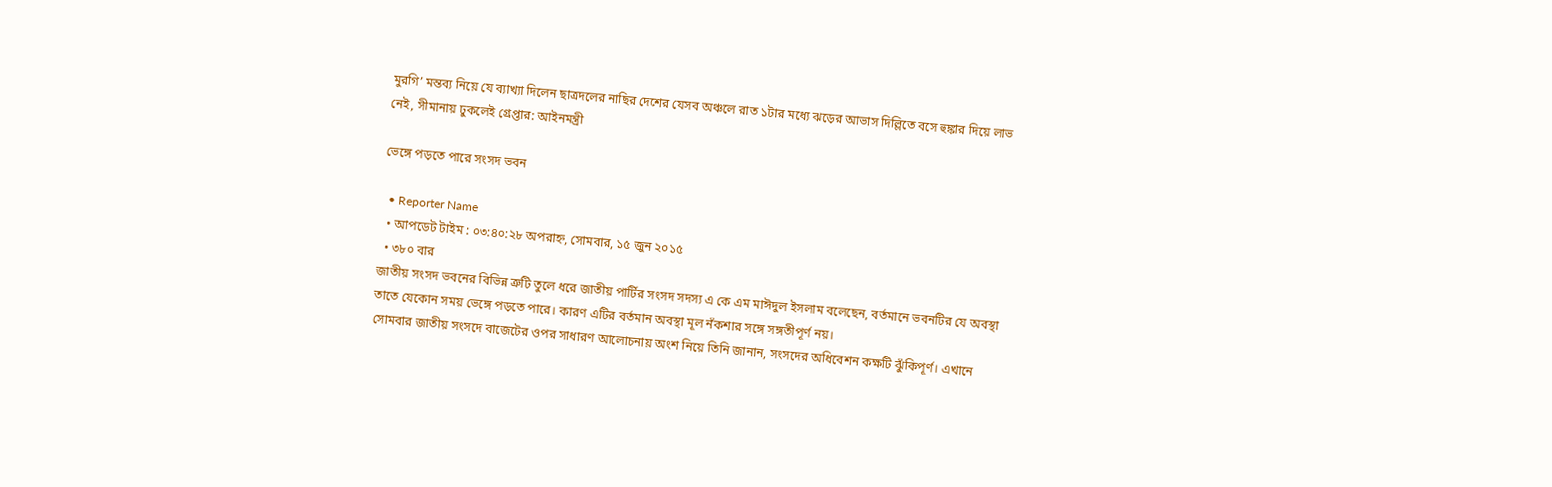মুরগি’ মন্তব্য নিয়ে যে ব্যাখ্যা দিলেন ছাত্রদলের নাছির দেশের যেসব অঞ্চলে রাত ১টার মধ্যে ঝড়ের আভাস দিল্লিতে বসে হুঙ্কার দিয়ে লাভ নেই, সীমানায় ঢুকলেই গ্রেপ্তার: আইনমন্ত্রী

ভেঙ্গে পড়তে পারে সংসদ ভবন

  • Reporter Name
  • আপডেট টাইম : ০৩:৪০:২৮ অপরাহ্ন, সোমবার, ১৫ জুন ২০১৫
  • ৩৮০ বার
জাতীয় সংসদ ভবনের বিভিন্ন ত্রুটি তুলে ধরে জাতীয় পার্টির সংসদ সদস্য এ কে এম মাঈদুল ইসলাম বলেছেন, বর্তমানে ভবনটির যে অবস্থা তাতে যেকোন সময় ভেঙ্গে পড়তে পারে। কারণ এটির বর্তমান অবস্থা মূল নঁকশার সঙ্গে সঙ্গতীপূর্ণ নয়।
সোমবার জাতীয় সংসদে বাজেটের ওপর সাধারণ আলোচনায় অংশ নিয়ে তিনি জানান, সংসদের অধিবেশন কক্ষটি ঝুঁকিপূর্ণ। এখানে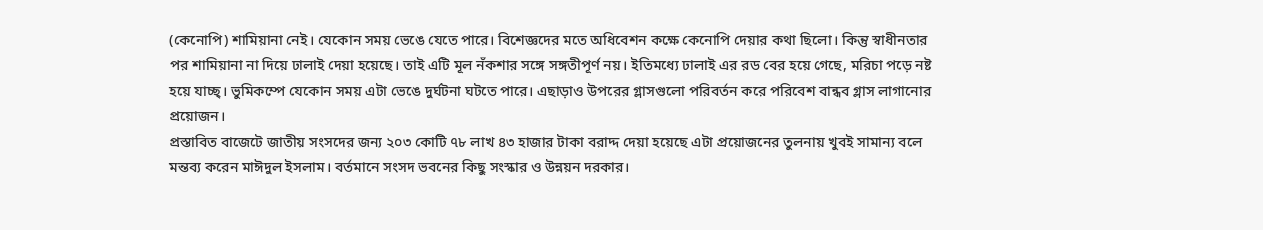(কেনোপি) শামিয়ানা নেই। যেকোন সময় ভেঙে যেতে পারে। বিশেজ্ঞদের মতে অধিবেশন কক্ষে কেনোপি দেয়ার কথা ছিলো। কিন্তু স্বাধীনতার পর শামিয়ানা না দিয়ে ঢালাই দেয়া হয়েছে। তাই এটি মূল নঁকশার সঙ্গে সঙ্গতীপূর্ণ নয়। ইতিমধ্যে ঢালাই এর রড বের হয়ে গেছে, মরিচা পড়ে নষ্ট হয়ে যাচ্ছ্। ভুমিকম্পে যেকোন সময় এটা ভেঙে দুর্ঘটনা ঘটতে পারে। এছাড়াও উপরের গ্লাসগুলো পরিবর্তন করে পরিবেশ বান্ধব গ্লাস লাগানোর প্রয়োজন।
প্রস্তাবিত বাজেটে জাতীয় সংসদের জন্য ২০৩ কোটি ৭৮ লাখ ৪৩ হাজার টাকা বরাদ্দ দেয়া হয়েছে এটা প্রয়োজনের তুলনায় খুবই সামান্য বলে মন্তব্য করেন মাঈদুল ইসলাম। বর্তমানে সংসদ ভবনের কিছু সংস্কার ও উন্নয়ন দরকার।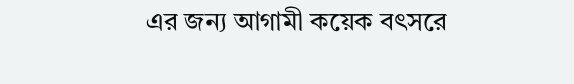এর জন্য আগামী কয়েক বৎসরে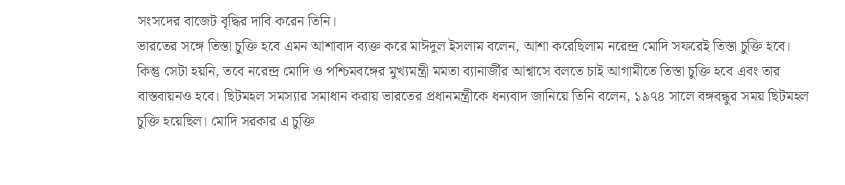সংসদের বাজেট বৃদ্ধির দাবি করেন তিনি।
ভারতের সঙ্গে তিস্তা চুক্তি হবে এমন আশাবাদ ব্যক্ত করে মাঈদুল ইসলাম বলেন, আশা করেছিলাম নরেন্দ্র মোদি সফরেই তিস্তা চুক্তি হবে। কিন্তু সেটা হয়নি, তবে নরেন্দ্র মোদি ও পশ্চিমবঙ্গের মুখ্যমন্ত্রী মমতা ব্যানার্জীর আশ্বাসে বলতে চাই আগামীতে তিস্তা চুক্তি হবে এবং তার বাস্তবায়নও হবে। ছিটমহল সমস্যার সমাধান করায় ভারতের প্রধানমন্ত্রীকে ধন্যবাদ জানিয়ে তিনি বলেন, ১৯৭৪ সালে বঙ্গবন্ধুর সময় ছিটমহল চুক্তি হয়েছিল। মোদি সরকার এ চুক্তি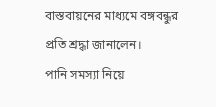বাস্তবায়নের মাধ্যমে বঙ্গবন্ধুর প্রতি শ্রদ্ধা জানালেন।
পানি সমস্যা নিয়ে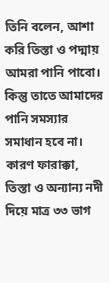তিনি বলেন, আশা করি তিস্তা ও পদ্মায় আমরা পানি পাবো। কিন্তু তাতে আমাদের পানি সমস্যার সমাধান হবে না। কারণ ফারাক্কা, তিস্তা ও অন্যান্য নদী দিয়ে মাত্র ৩৩ ভাগ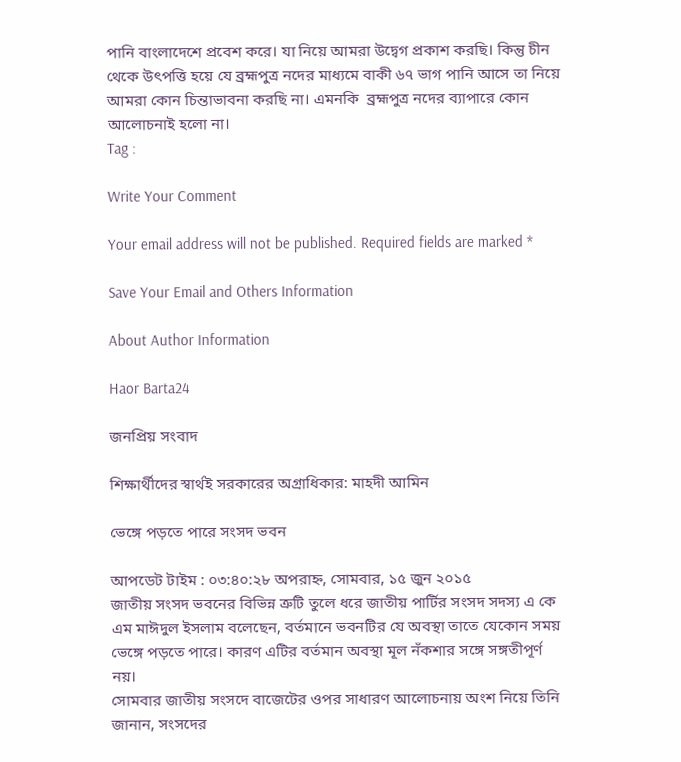পানি বাংলাদেশে প্রবেশ করে। যা নিয়ে আমরা উদ্বেগ প্রকাশ করছি। কিন্তু চীন থেকে উৎপত্তি হয়ে যে ব্রহ্মপুত্র নদের মাধ্যমে বাকী ৬৭ ভাগ পানি আসে তা নিয়ে আমরা কোন চিন্তাভাবনা করছি না। এমনকি  ব্রহ্মপুত্র নদের ব্যাপারে কোন আলোচনাই হলো না।
Tag :

Write Your Comment

Your email address will not be published. Required fields are marked *

Save Your Email and Others Information

About Author Information

Haor Barta24

জনপ্রিয় সংবাদ

শিক্ষার্থীদের স্বার্থই সরকারের অগ্রাধিকার: মাহদী আমিন

ভেঙ্গে পড়তে পারে সংসদ ভবন

আপডেট টাইম : ০৩:৪০:২৮ অপরাহ্ন, সোমবার, ১৫ জুন ২০১৫
জাতীয় সংসদ ভবনের বিভিন্ন ত্রুটি তুলে ধরে জাতীয় পার্টির সংসদ সদস্য এ কে এম মাঈদুল ইসলাম বলেছেন, বর্তমানে ভবনটির যে অবস্থা তাতে যেকোন সময় ভেঙ্গে পড়তে পারে। কারণ এটির বর্তমান অবস্থা মূল নঁকশার সঙ্গে সঙ্গতীপূর্ণ নয়।
সোমবার জাতীয় সংসদে বাজেটের ওপর সাধারণ আলোচনায় অংশ নিয়ে তিনি জানান, সংসদের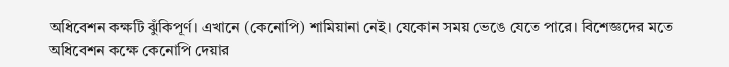অধিবেশন কক্ষটি ঝুঁকিপূর্ণ। এখানে (কেনোপি) শামিয়ানা নেই। যেকোন সময় ভেঙে যেতে পারে। বিশেজ্ঞদের মতে অধিবেশন কক্ষে কেনোপি দেয়ার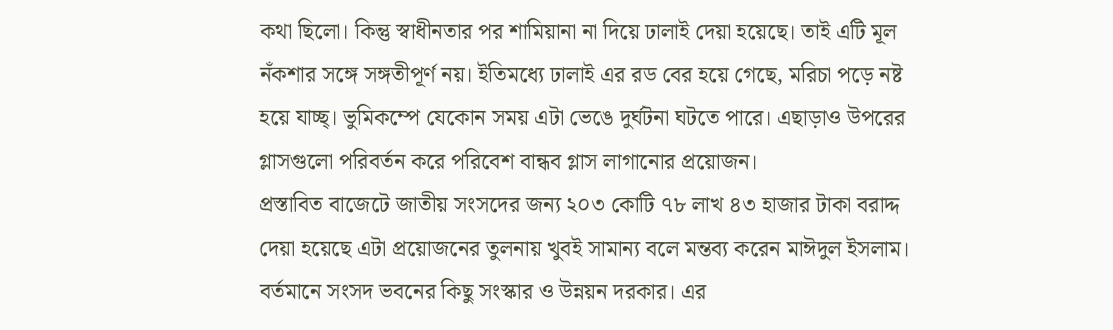কথা ছিলো। কিন্তু স্বাধীনতার পর শামিয়ানা না দিয়ে ঢালাই দেয়া হয়েছে। তাই এটি মূল নঁকশার সঙ্গে সঙ্গতীপূর্ণ নয়। ইতিমধ্যে ঢালাই এর রড বের হয়ে গেছে, মরিচা পড়ে নষ্ট হয়ে যাচ্ছ্। ভুমিকম্পে যেকোন সময় এটা ভেঙে দুর্ঘটনা ঘটতে পারে। এছাড়াও উপরের গ্লাসগুলো পরিবর্তন করে পরিবেশ বান্ধব গ্লাস লাগানোর প্রয়োজন।
প্রস্তাবিত বাজেটে জাতীয় সংসদের জন্য ২০৩ কোটি ৭৮ লাখ ৪৩ হাজার টাকা বরাদ্দ দেয়া হয়েছে এটা প্রয়োজনের তুলনায় খুবই সামান্য বলে মন্তব্য করেন মাঈদুল ইসলাম। বর্তমানে সংসদ ভবনের কিছু সংস্কার ও উন্নয়ন দরকার। এর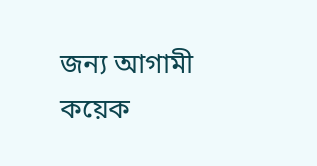জন্য আগামী কয়েক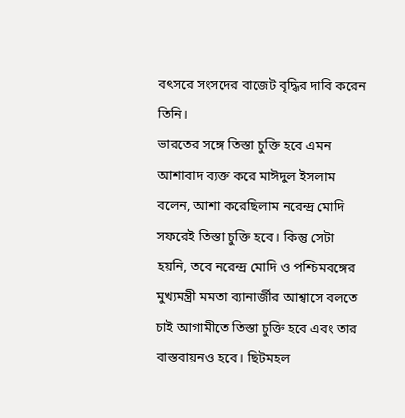বৎসরে সংসদের বাজেট বৃদ্ধির দাবি করেন তিনি।
ভারতের সঙ্গে তিস্তা চুক্তি হবে এমন আশাবাদ ব্যক্ত করে মাঈদুল ইসলাম বলেন, আশা করেছিলাম নরেন্দ্র মোদি সফরেই তিস্তা চুক্তি হবে। কিন্তু সেটা হয়নি, তবে নরেন্দ্র মোদি ও পশ্চিমবঙ্গের মুখ্যমন্ত্রী মমতা ব্যানার্জীর আশ্বাসে বলতে চাই আগামীতে তিস্তা চুক্তি হবে এবং তার বাস্তবায়নও হবে। ছিটমহল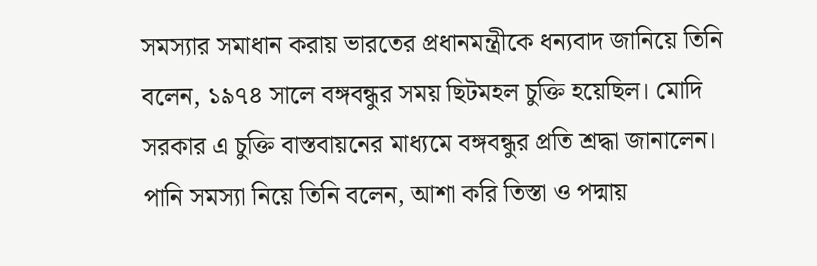সমস্যার সমাধান করায় ভারতের প্রধানমন্ত্রীকে ধন্যবাদ জানিয়ে তিনি বলেন, ১৯৭৪ সালে বঙ্গবন্ধুর সময় ছিটমহল চুক্তি হয়েছিল। মোদি সরকার এ চুক্তি বাস্তবায়নের মাধ্যমে বঙ্গবন্ধুর প্রতি শ্রদ্ধা জানালেন।
পানি সমস্যা নিয়ে তিনি বলেন, আশা করি তিস্তা ও পদ্মায়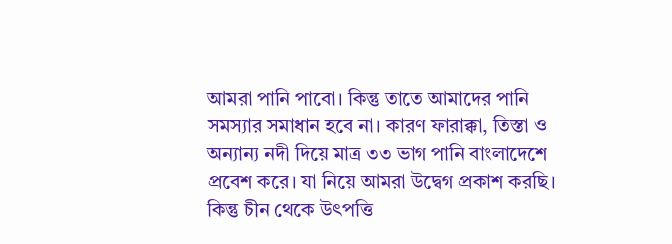আমরা পানি পাবো। কিন্তু তাতে আমাদের পানি সমস্যার সমাধান হবে না। কারণ ফারাক্কা, তিস্তা ও অন্যান্য নদী দিয়ে মাত্র ৩৩ ভাগ পানি বাংলাদেশে প্রবেশ করে। যা নিয়ে আমরা উদ্বেগ প্রকাশ করছি। কিন্তু চীন থেকে উৎপত্তি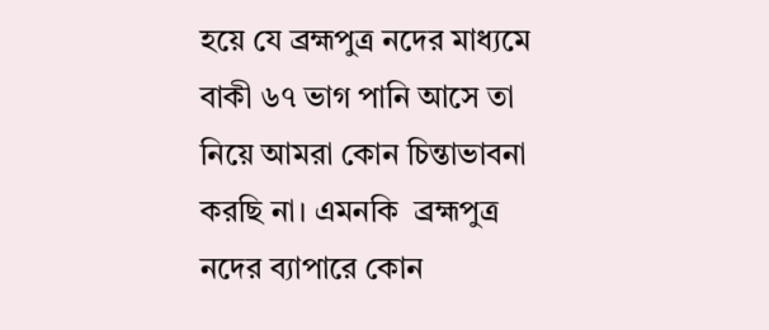হয়ে যে ব্রহ্মপুত্র নদের মাধ্যমে বাকী ৬৭ ভাগ পানি আসে তা নিয়ে আমরা কোন চিন্তাভাবনা করছি না। এমনকি  ব্রহ্মপুত্র নদের ব্যাপারে কোন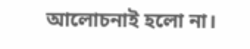আলোচনাই হলো না।